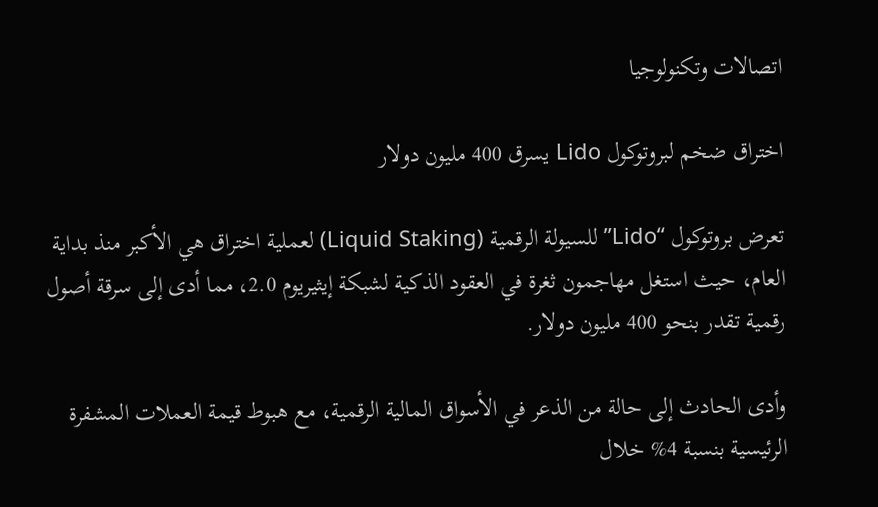اتصالات وتكنولوجيا

اختراق ضخم لبروتوكول Lido يسرق 400 مليون دولار

تعرض بروتوكول “Lido” للسيولة الرقمية (Liquid Staking) لعملية اختراق هي الأكبر منذ بداية العام، حيث استغل مهاجمون ثغرة في العقود الذكية لشبكة إيثيريوم 2.0، مما أدى إلى سرقة أصول رقمية تقدر بنحو 400 مليون دولار.

وأدى الحادث إلى حالة من الذعر في الأسواق المالية الرقمية، مع هبوط قيمة العملات المشفرة الرئيسية بنسبة 4% خلال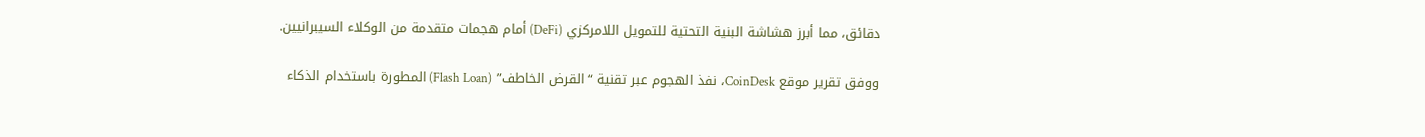دقائق، مما أبرز هشاشة البنية التحتية للتمويل اللامركزي (DeFi) أمام هجمات متقدمة من الوكلاء السيبرانيين.

ووفق تقرير موقع CoinDesk، نفذ الهجوم عبر تقنية “القرض الخاطف” (Flash Loan) المطورة باستخدام الذكاء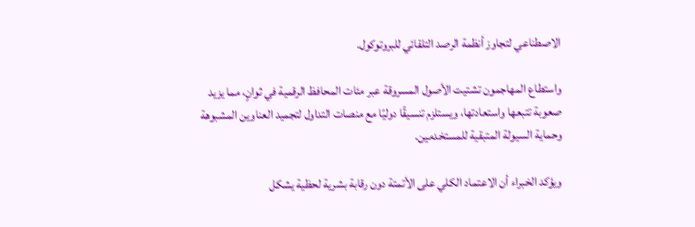الاصطناعي لتجاوز أنظمة الرصد التلقائي للبروتوكول.

واستطاع المهاجمون تشتيت الأصول المسروقة عبر مئات المحافظ الرقمية في ثوانٍ، مما يزيد صعوبة تتبعها واستعادتها، ويستلزم تنسيقًا دوليًا مع منصات التداول لتجميد العناوين المشبوهة وحماية السيولة المتبقية للمستخدمين.

ويؤكد الخبراء أن الاعتماد الكلي على الأتمتة دون رقابة بشرية لحظية يشكل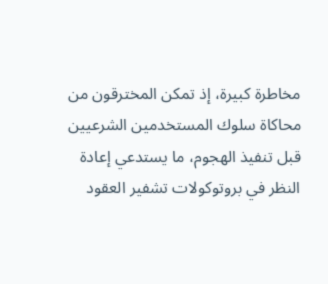مخاطرة كبيرة، إذ تمكن المخترقون من محاكاة سلوك المستخدمين الشرعيين قبل تنفيذ الهجوم، ما يستدعي إعادة النظر في بروتوكولات تشفير العقود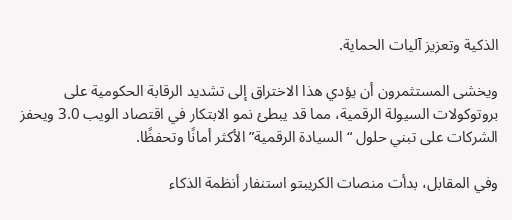الذكية وتعزيز آليات الحماية.

ويخشى المستثمرون أن يؤدي هذا الاختراق إلى تشديد الرقابة الحكومية على بروتوكولات السيولة الرقمية، مما قد يبطئ نمو الابتكار في اقتصاد الويب 3.0 ويحفز الشركات على تبني حلول “السيادة الرقمية” الأكثر أمانًا وتحفظًا.

وفي المقابل، بدأت منصات الكريبتو استنفار أنظمة الذكاء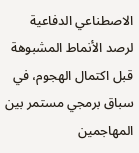الاصطناعي الدفاعية لرصد الأنماط المشبوهة قبل اكتمال الهجوم، في سباق برمجي مستمر بين المهاجمين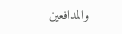والمدافعين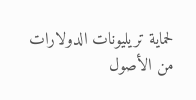لحماية تريليونات الدولارات من الأصول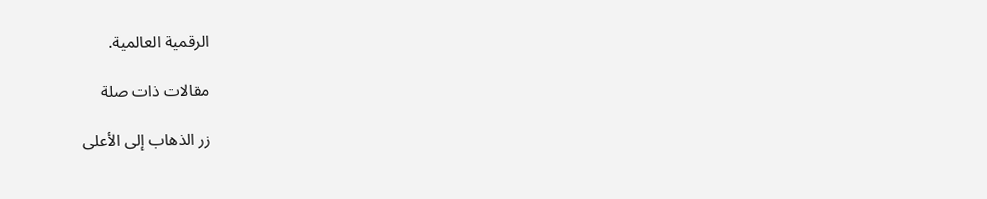الرقمية العالمية.

مقالات ذات صلة

زر الذهاب إلى الأعلى